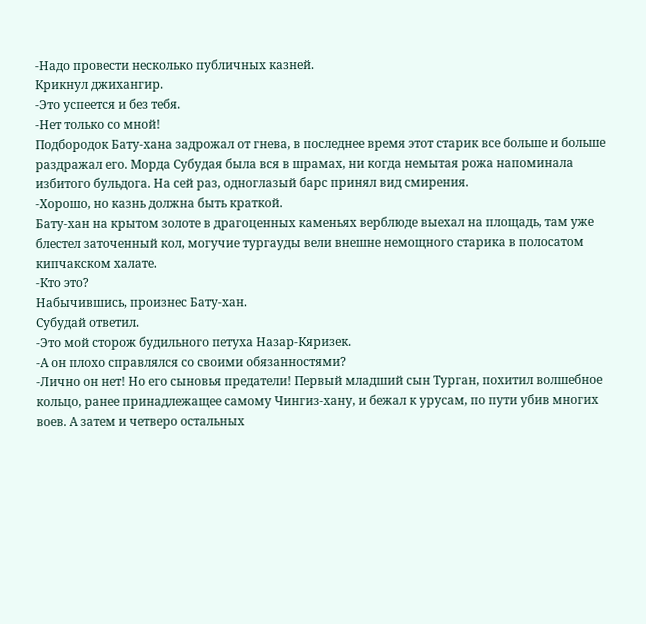-Надо провести несколько публичных казней.
Крикнул джихангир.
-Это успеется и без тебя.
-Нет только со мной!
Подбородок Бату-хана задрожал от гнева, в последнее время этот старик все больше и больше раздражал его. Морда Субудая была вся в шрамах, ни когда немытая рожа напоминала избитого бульдога. На сей раз, одноглазый барс принял вид смирения.
-Хорошо, но казнь должна быть краткой.
Бату-хан на крытом золоте в драгоценных каменьях верблюде выехал на площадь, там уже блестел заточенный кол, могучие тургауды вели внешне немощного старика в полосатом кипчакском халате.
-Кто это?
Набычившись, произнес Бату-хан.
Субудай ответил.
-Это мой сторож будильного петуха Назар-Кяризек.
-А он плохо справлялся со своими обязанностями?
-Лично он нет! Но его сыновья предатели! Первый младший сын Турган, похитил волшебное кольцо, ранее принадлежащее самому Чингиз-хану, и бежал к урусам, по пути убив многих воев. А затем и четверо остальных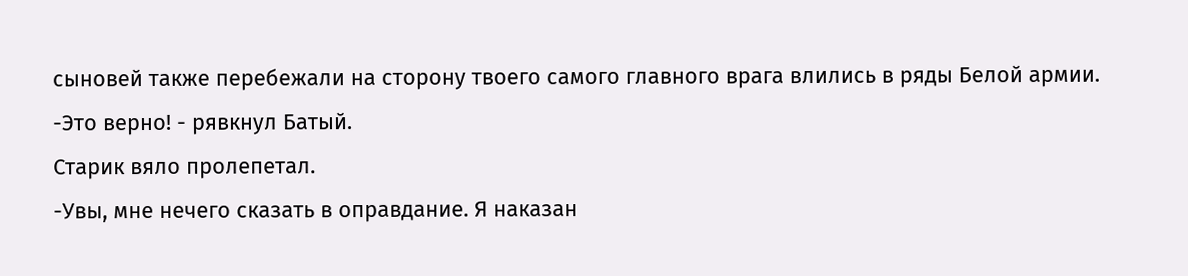сыновей также перебежали на сторону твоего самого главного врага влились в ряды Белой армии.
-Это верно! - рявкнул Батый.
Старик вяло пролепетал.
-Увы, мне нечего сказать в оправдание. Я наказан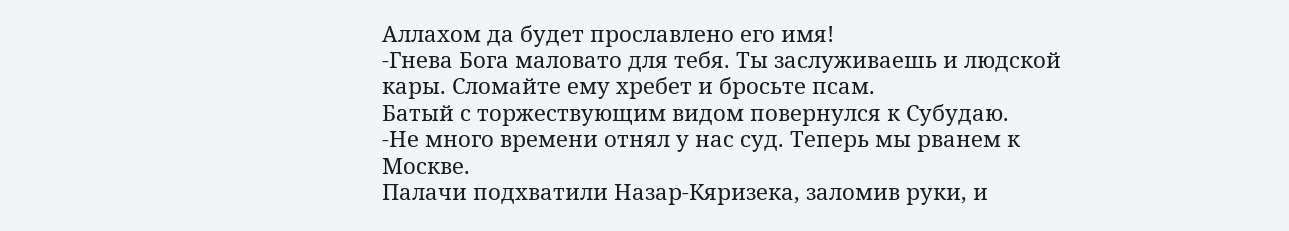Аллахом да будет прославлено его имя!
-Гнева Бога маловато для тебя. Ты заслуживаешь и людской кары. Сломайте ему хребет и бросьте псам.
Батый с торжествующим видом повернулся к Субудаю.
-Не много времени отнял у нас суд. Теперь мы рванем к Москве.
Палачи подхватили Назар-Кяризека, заломив руки, и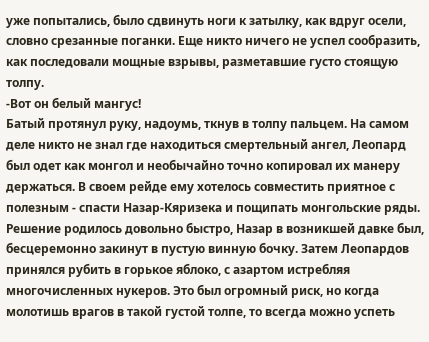уже попытались, было сдвинуть ноги к затылку, как вдруг осели, словно срезанные поганки. Еще никто ничего не успел сообразить, как последовали мощные взрывы, разметавшие густо стоящую толпу.
-Вот он белый мангус!
Батый протянул руку, надоумь, ткнув в толпу пальцем. На самом деле никто не знал где находиться смертельный ангел, Леопард был одет как монгол и необычайно точно копировал их манеру держаться. В своем рейде ему хотелось совместить приятное с полезным - спасти Назар-Кяризека и пощипать монгольские ряды. Решение родилось довольно быстро, Назар в возникшей давке был, бесцеремонно закинут в пустую винную бочку. Затем Леопардов принялся рубить в горькое яблоко, с азартом истребляя многочисленных нукеров. Это был огромный риск, но когда молотишь врагов в такой густой толпе, то всегда можно успеть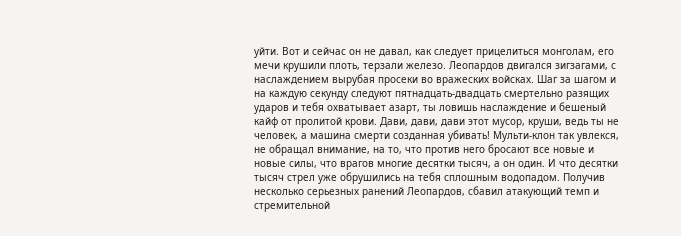уйти. Вот и сейчас он не давал, как следует прицелиться монголам, его мечи крушили плоть, терзали железо. Леопардов двигался зигзагами, с наслаждением вырубая просеки во вражеских войсках. Шаг за шагом и на каждую секунду следуют пятнадцать-двадцать смертельно разящих ударов и тебя охватывает азарт, ты ловишь наслаждение и бешеный кайф от пролитой крови. Дави, дави, дави этот мусор, круши, ведь ты не человек, а машина смерти созданная убивать! Мульти-клон так увлекся, не обращал внимание, на то, что против него бросают все новые и новые силы, что врагов многие десятки тысяч, а он один. И что десятки тысяч стрел уже обрушились на тебя сплошным водопадом. Получив несколько серьезных ранений Леопардов, сбавил атакующий темп и стремительной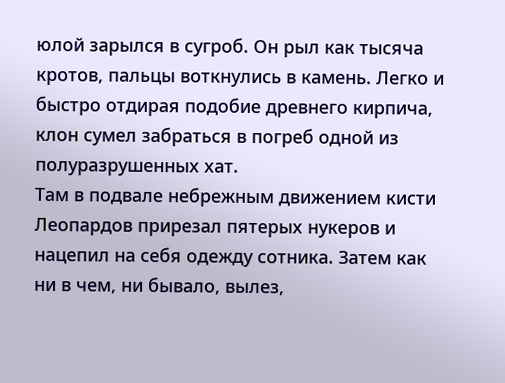юлой зарылся в сугроб. Он рыл как тысяча кротов, пальцы воткнулись в камень. Легко и быстро отдирая подобие древнего кирпича, клон сумел забраться в погреб одной из полуразрушенных хат.
Там в подвале небрежным движением кисти Леопардов прирезал пятерых нукеров и нацепил на себя одежду сотника. Затем как ни в чем, ни бывало, вылез,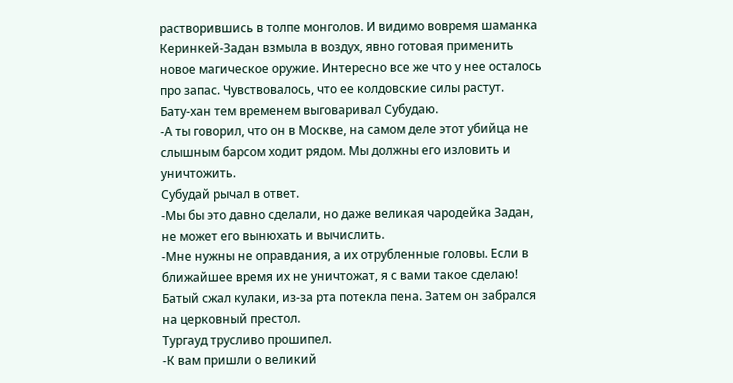растворившись в толпе монголов. И видимо вовремя шаманка Керинкей-Задан взмыла в воздух, явно готовая применить новое магическое оружие. Интересно все же что у нее осталось про запас. Чувствовалось, что ее колдовские силы растут.
Бату-хан тем временем выговаривал Субудаю.
-А ты говорил, что он в Москве, на самом деле этот убийца не слышным барсом ходит рядом. Мы должны его изловить и уничтожить.
Субудай рычал в ответ.
-Мы бы это давно сделали, но даже великая чародейка Задан, не может его вынюхать и вычислить.
-Мне нужны не оправдания, а их отрубленные головы. Если в ближайшее время их не уничтожат, я с вами такое сделаю!
Батый сжал кулаки, из-за рта потекла пена. Затем он забрался на церковный престол.
Тургауд трусливо прошипел.
-К вам пришли о великий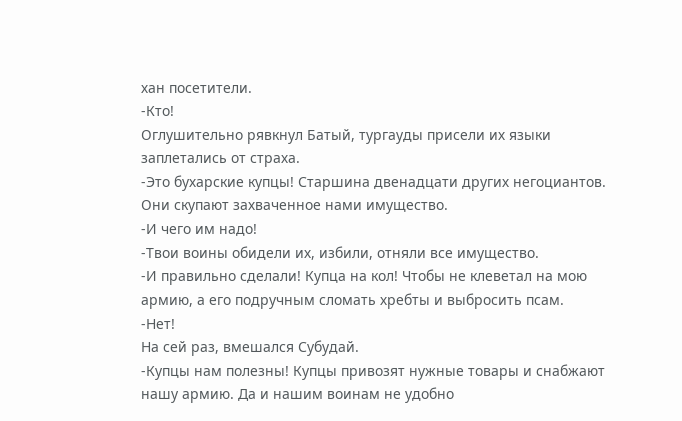хан посетители.
-Кто!
Оглушительно рявкнул Батый, тургауды присели их языки заплетались от страха.
-Это бухарские купцы! Старшина двенадцати других негоциантов. Они скупают захваченное нами имущество.
-И чего им надо!
-Твои воины обидели их, избили, отняли все имущество.
-И правильно сделали! Купца на кол! Чтобы не клеветал на мою армию, а его подручным сломать хребты и выбросить псам.
-Нет!
На сей раз, вмешался Субудай.
-Купцы нам полезны! Купцы привозят нужные товары и снабжают нашу армию. Да и нашим воинам не удобно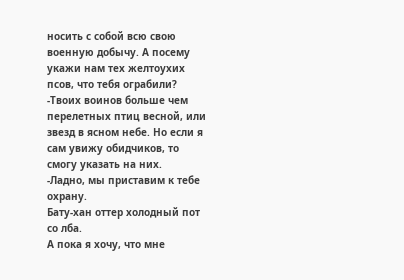носить с собой всю свою военную добычу. А посему укажи нам тех желтоухих псов, что тебя ограбили?
-Твоих воинов больше чем перелетных птиц весной, или звезд в ясном небе. Но если я сам увижу обидчиков, то смогу указать на них.
-Ладно, мы приставим к тебе охрану.
Бату-хан оттер холодный пот со лба.
А пока я хочу, что мне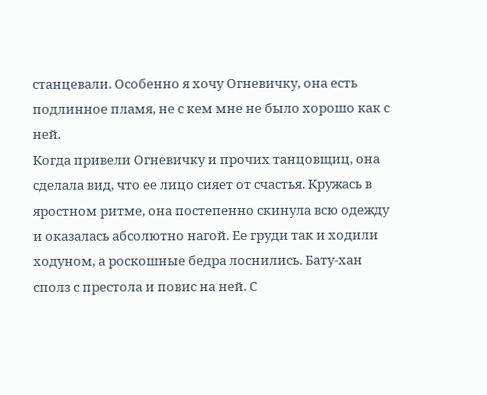станцевали. Особенно я хочу Огневичку, она есть подлинное пламя, не с кем мне не было хорошо как с ней.
Когда привели Огневичку и прочих танцовщиц, она сделала вид, что ее лицо сияет от счастья. Кружась в яростном ритме, она постепенно скинула всю одежду и оказалась абсолютно нагой. Ее груди так и ходили ходуном, а роскошные бедра лоснились. Бату-хан сполз с престола и повис на ней. С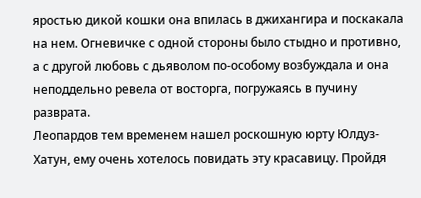яростью дикой кошки она впилась в джихангира и поскакала на нем. Огневичке с одной стороны было стыдно и противно, а с другой любовь с дьяволом по-особому возбуждала и она неподдельно ревела от восторга, погружаясь в пучину разврата.
Леопардов тем временем нашел роскошную юрту Юлдуз-Хатун, ему очень хотелось повидать эту красавицу. Пройдя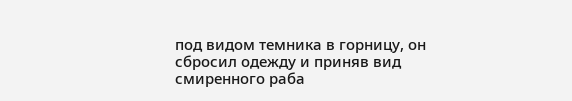под видом темника в горницу, он сбросил одежду и приняв вид смиренного раба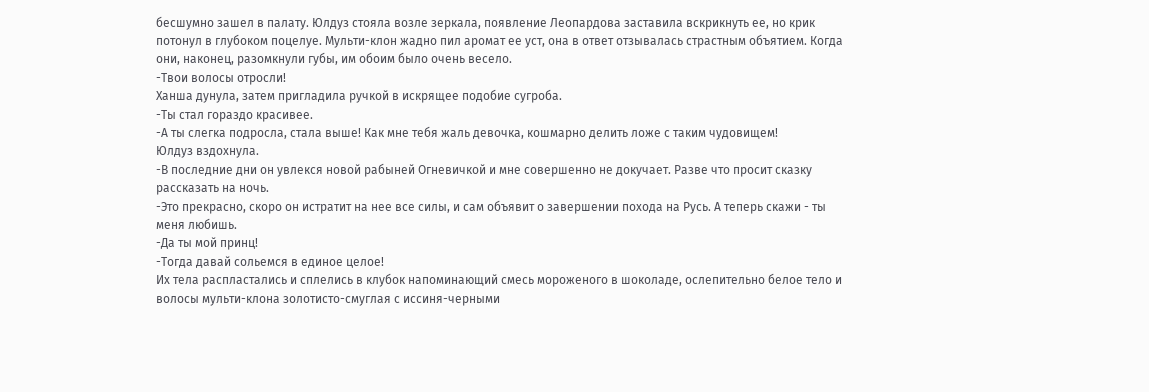бесшумно зашел в палату. Юлдуз стояла возле зеркала, появление Леопардова заставила вскрикнуть ее, но крик потонул в глубоком поцелуе. Мульти-клон жадно пил аромат ее уст, она в ответ отзывалась страстным объятием. Когда они, наконец, разомкнули губы, им обоим было очень весело.
-Твои волосы отросли!
Ханша дунула, затем пригладила ручкой в искрящее подобие сугроба.
-Ты стал гораздо красивее.
-А ты слегка подросла, стала выше! Как мне тебя жаль девочка, кошмарно делить ложе с таким чудовищем!
Юлдуз вздохнула.
-В последние дни он увлекся новой рабыней Огневичкой и мне совершенно не докучает. Разве что просит сказку рассказать на ночь.
-Это прекрасно, скоро он истратит на нее все силы, и сам объявит о завершении похода на Русь. А теперь скажи - ты меня любишь.
-Да ты мой принц!
-Тогда давай сольемся в единое целое!
Их тела распластались и сплелись в клубок напоминающий смесь мороженого в шоколаде, ослепительно белое тело и волосы мульти-клона золотисто-смуглая с иссиня-черными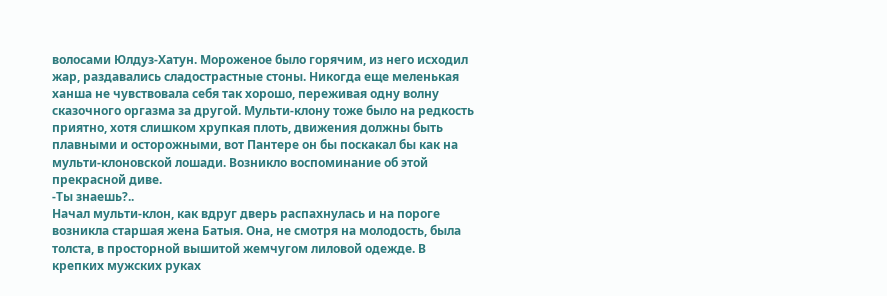волосами Юлдуз-Хатун. Мороженое было горячим, из него исходил жар, раздавались сладострастные стоны. Никогда еще меленькая ханша не чувствовала себя так хорошо, переживая одну волну сказочного оргазма за другой. Мульти-клону тоже было на редкость приятно, хотя слишком хрупкая плоть, движения должны быть плавными и осторожными, вот Пантере он бы поскакал бы как на мульти-клоновской лошади. Возникло воспоминание об этой прекрасной диве.
-Ты знаешь?..
Начал мульти-клон, как вдруг дверь распахнулась и на пороге возникла старшая жена Батыя. Она, не смотря на молодость, была толста, в просторной вышитой жемчугом лиловой одежде. В крепких мужских руках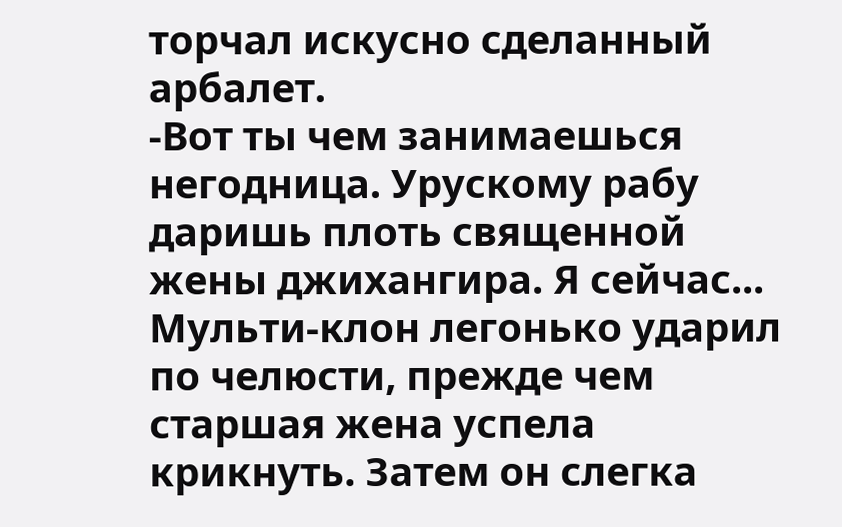торчал искусно сделанный арбалет.
-Вот ты чем занимаешься негодница. Урускому рабу даришь плоть священной жены джихангира. Я сейчас...
Мульти-клон легонько ударил по челюсти, прежде чем старшая жена успела крикнуть. Затем он слегка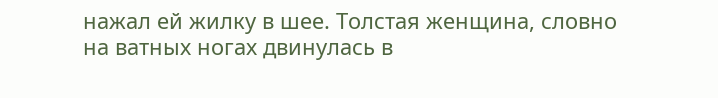нажал ей жилку в шее. Толстая женщина, словно на ватных ногах двинулась в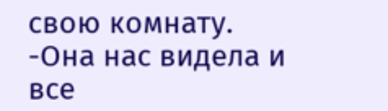свою комнату.
-Она нас видела и все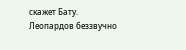скажет Бату.
Леопардов беззвучно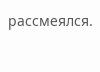рассмеялся.